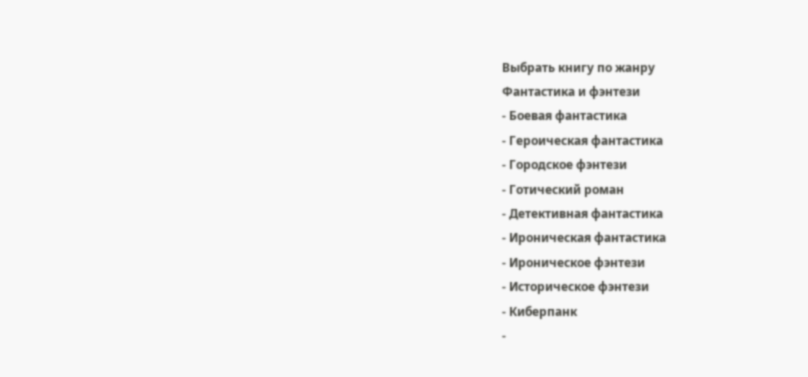Выбрать книгу по жанру
Фантастика и фэнтези
- Боевая фантастика
- Героическая фантастика
- Городское фэнтези
- Готический роман
- Детективная фантастика
- Ироническая фантастика
- Ироническое фэнтези
- Историческое фэнтези
- Киберпанк
-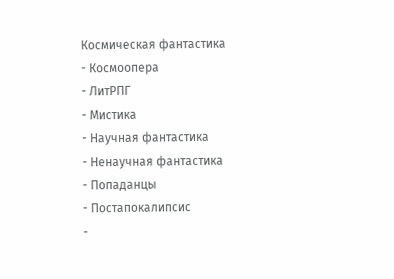Космическая фантастика
- Космоопера
- ЛитРПГ
- Мистика
- Научная фантастика
- Ненаучная фантастика
- Попаданцы
- Постапокалипсис
-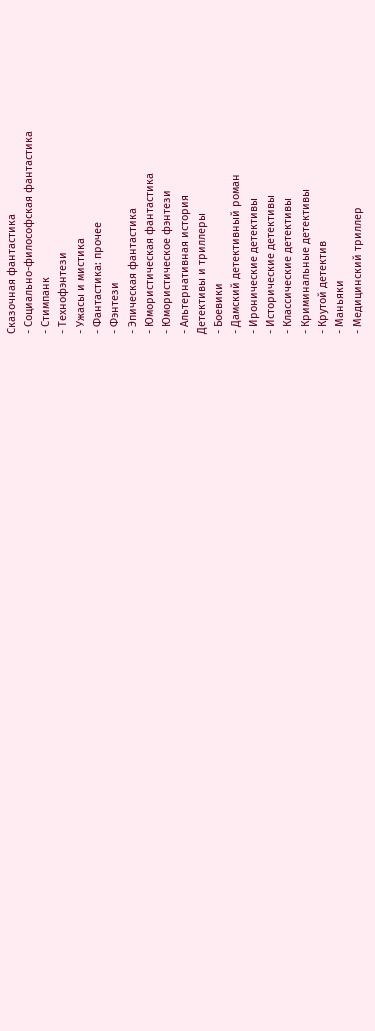Сказочная фантастика
- Социально-философская фантастика
- Стимпанк
- Технофэнтези
- Ужасы и мистика
- Фантастика: прочее
- Фэнтези
- Эпическая фантастика
- Юмористическая фантастика
- Юмористическое фэнтези
- Альтернативная история
Детективы и триллеры
- Боевики
- Дамский детективный роман
- Иронические детективы
- Исторические детективы
- Классические детективы
- Криминальные детективы
- Крутой детектив
- Маньяки
- Медицинский триллер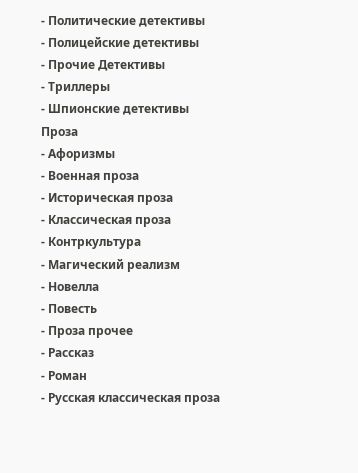- Политические детективы
- Полицейские детективы
- Прочие Детективы
- Триллеры
- Шпионские детективы
Проза
- Афоризмы
- Военная проза
- Историческая проза
- Классическая проза
- Контркультура
- Магический реализм
- Новелла
- Повесть
- Проза прочее
- Рассказ
- Роман
- Русская классическая проза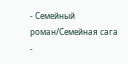- Семейный роман/Семейная сага
-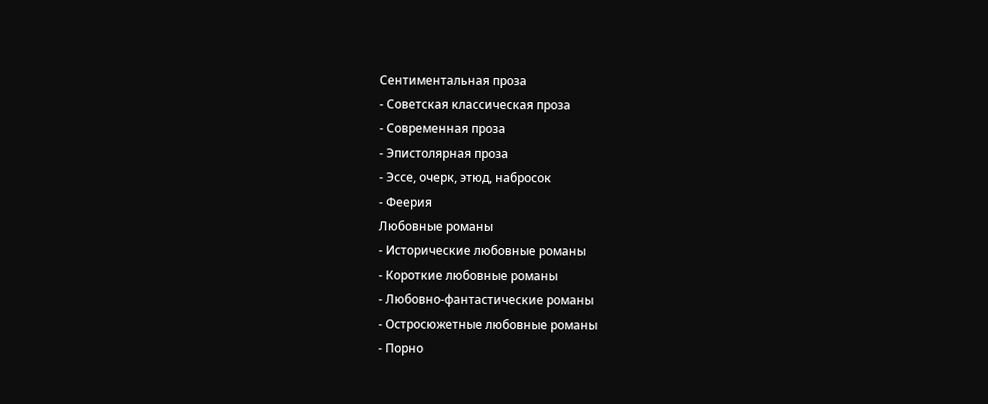Сентиментальная проза
- Советская классическая проза
- Современная проза
- Эпистолярная проза
- Эссе, очерк, этюд, набросок
- Феерия
Любовные романы
- Исторические любовные романы
- Короткие любовные романы
- Любовно-фантастические романы
- Остросюжетные любовные романы
- Порно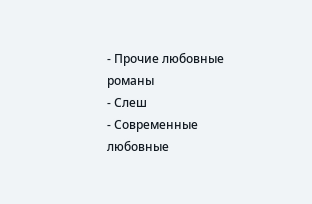- Прочие любовные романы
- Слеш
- Современные любовные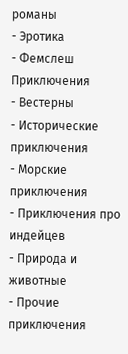романы
- Эротика
- Фемслеш
Приключения
- Вестерны
- Исторические приключения
- Морские приключения
- Приключения про индейцев
- Природа и животные
- Прочие приключения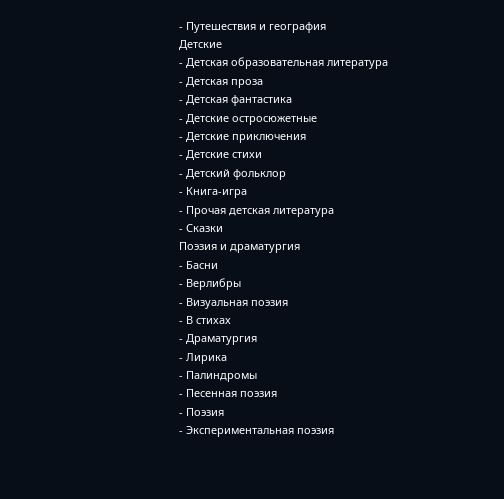- Путешествия и география
Детские
- Детская образовательная литература
- Детская проза
- Детская фантастика
- Детские остросюжетные
- Детские приключения
- Детские стихи
- Детский фольклор
- Книга-игра
- Прочая детская литература
- Сказки
Поэзия и драматургия
- Басни
- Верлибры
- Визуальная поэзия
- В стихах
- Драматургия
- Лирика
- Палиндромы
- Песенная поэзия
- Поэзия
- Экспериментальная поэзия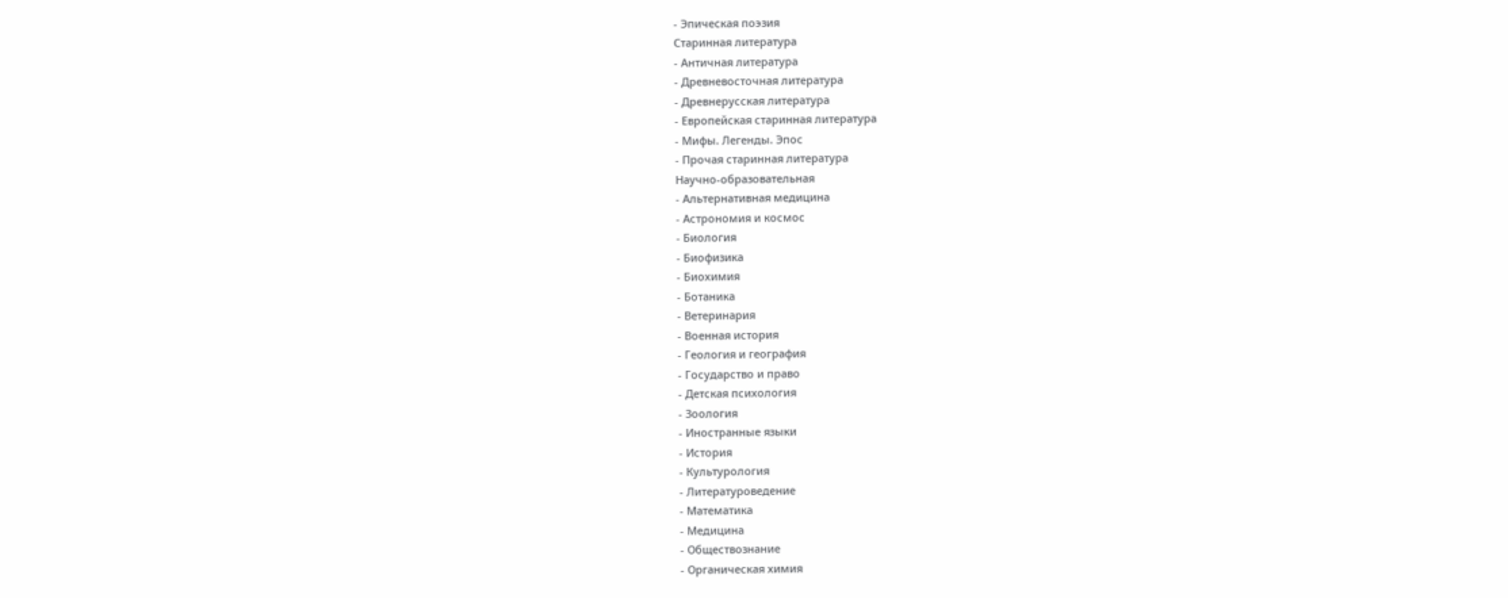- Эпическая поэзия
Старинная литература
- Античная литература
- Древневосточная литература
- Древнерусская литература
- Европейская старинная литература
- Мифы. Легенды. Эпос
- Прочая старинная литература
Научно-образовательная
- Альтернативная медицина
- Астрономия и космос
- Биология
- Биофизика
- Биохимия
- Ботаника
- Ветеринария
- Военная история
- Геология и география
- Государство и право
- Детская психология
- Зоология
- Иностранные языки
- История
- Культурология
- Литературоведение
- Математика
- Медицина
- Обществознание
- Органическая химия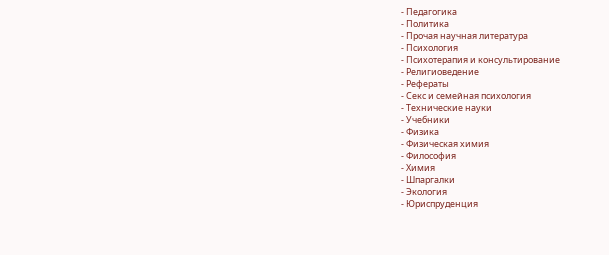- Педагогика
- Политика
- Прочая научная литература
- Психология
- Психотерапия и консультирование
- Религиоведение
- Рефераты
- Секс и семейная психология
- Технические науки
- Учебники
- Физика
- Физическая химия
- Философия
- Химия
- Шпаргалки
- Экология
- Юриспруденция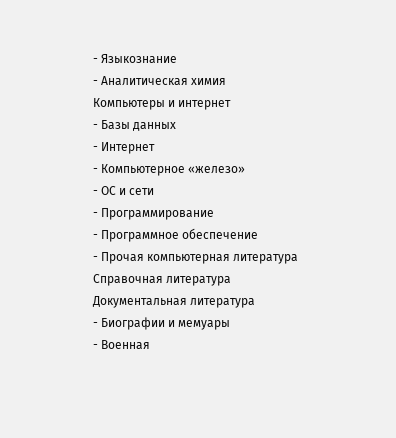- Языкознание
- Аналитическая химия
Компьютеры и интернет
- Базы данных
- Интернет
- Компьютерное «железо»
- ОС и сети
- Программирование
- Программное обеспечение
- Прочая компьютерная литература
Справочная литература
Документальная литература
- Биографии и мемуары
- Военная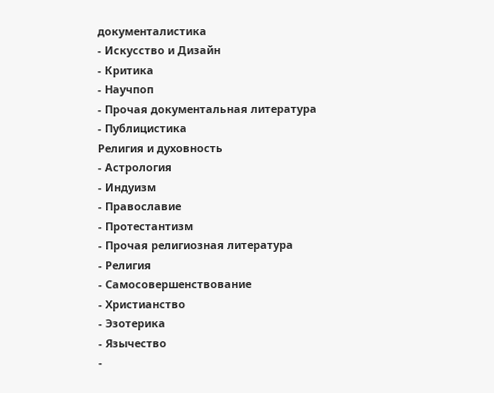документалистика
- Искусство и Дизайн
- Критика
- Научпоп
- Прочая документальная литература
- Публицистика
Религия и духовность
- Астрология
- Индуизм
- Православие
- Протестантизм
- Прочая религиозная литература
- Религия
- Самосовершенствование
- Христианство
- Эзотерика
- Язычество
-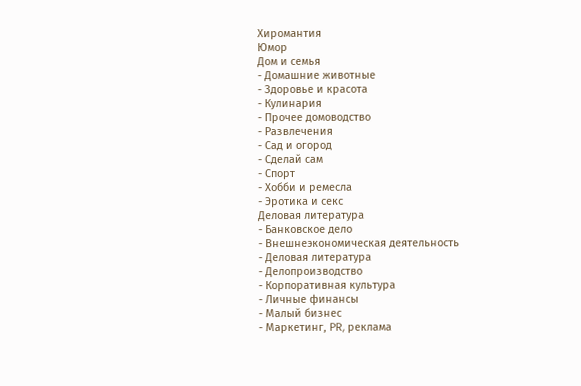Хиромантия
Юмор
Дом и семья
- Домашние животные
- Здоровье и красота
- Кулинария
- Прочее домоводство
- Развлечения
- Сад и огород
- Сделай сам
- Спорт
- Хобби и ремесла
- Эротика и секс
Деловая литература
- Банковское дело
- Внешнеэкономическая деятельность
- Деловая литература
- Делопроизводство
- Корпоративная культура
- Личные финансы
- Малый бизнес
- Маркетинг, PR, реклама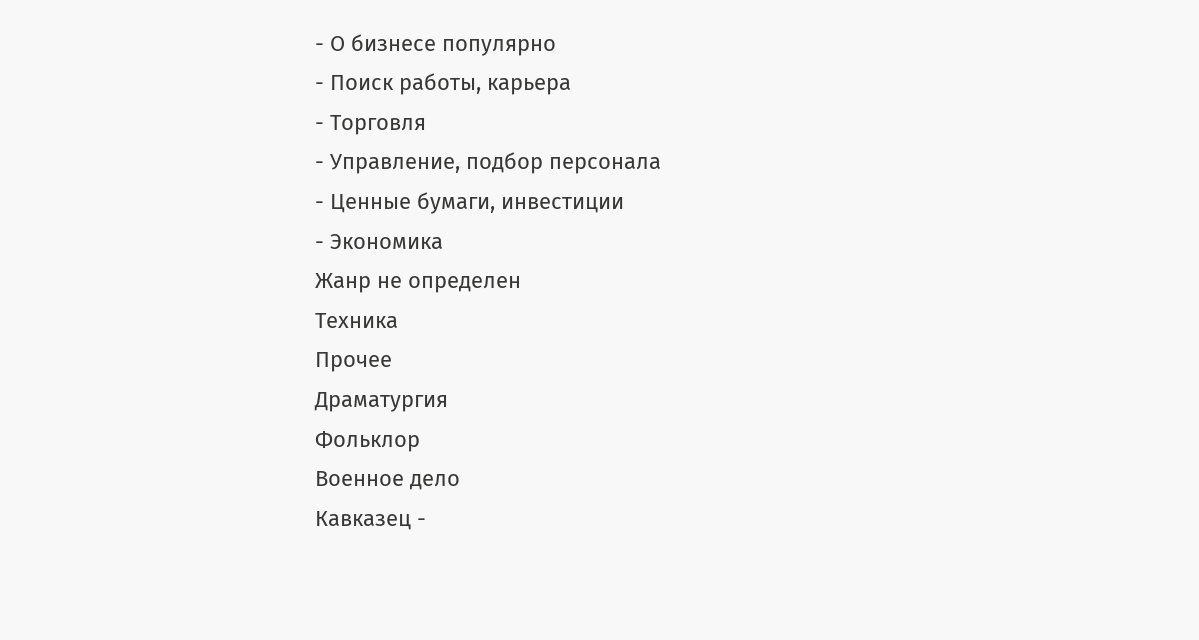- О бизнесе популярно
- Поиск работы, карьера
- Торговля
- Управление, подбор персонала
- Ценные бумаги, инвестиции
- Экономика
Жанр не определен
Техника
Прочее
Драматургия
Фольклор
Военное дело
Кавказец -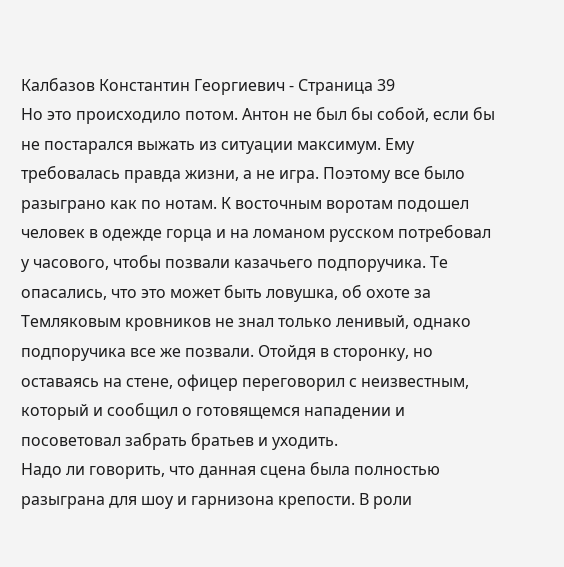Калбазов Константин Георгиевич - Страница 39
Но это происходило потом. Антон не был бы собой, если бы не постарался выжать из ситуации максимум. Ему требовалась правда жизни, а не игра. Поэтому все было разыграно как по нотам. К восточным воротам подошел человек в одежде горца и на ломаном русском потребовал у часового, чтобы позвали казачьего подпоручика. Те опасались, что это может быть ловушка, об охоте за Темляковым кровников не знал только ленивый, однако подпоручика все же позвали. Отойдя в сторонку, но оставаясь на стене, офицер переговорил с неизвестным, который и сообщил о готовящемся нападении и посоветовал забрать братьев и уходить.
Надо ли говорить, что данная сцена была полностью разыграна для шоу и гарнизона крепости. В роли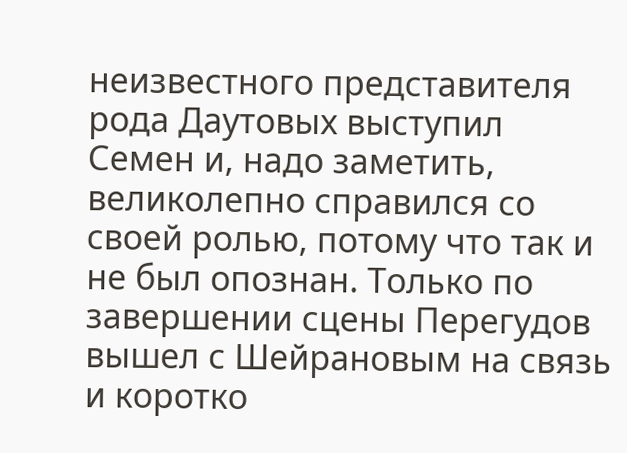неизвестного представителя рода Даутовых выступил Семен и, надо заметить, великолепно справился со своей ролью, потому что так и не был опознан. Только по завершении сцены Перегудов вышел с Шейрановым на связь и коротко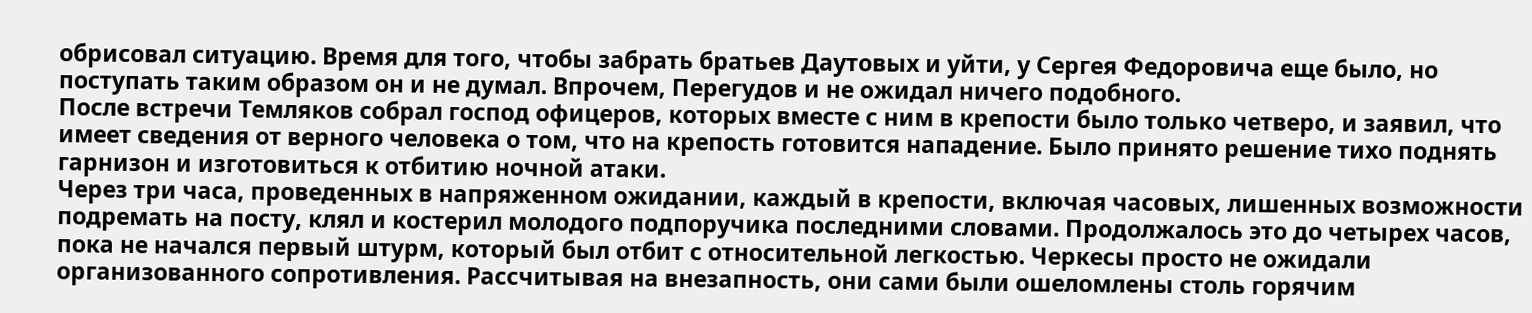обрисовал ситуацию. Время для того, чтобы забрать братьев Даутовых и уйти, у Сергея Федоровича еще было, но поступать таким образом он и не думал. Впрочем, Перегудов и не ожидал ничего подобного.
После встречи Темляков собрал господ офицеров, которых вместе с ним в крепости было только четверо, и заявил, что имеет сведения от верного человека о том, что на крепость готовится нападение. Было принято решение тихо поднять гарнизон и изготовиться к отбитию ночной атаки.
Через три часа, проведенных в напряженном ожидании, каждый в крепости, включая часовых, лишенных возможности подремать на посту, клял и костерил молодого подпоручика последними словами. Продолжалось это до четырех часов, пока не начался первый штурм, который был отбит с относительной легкостью. Черкесы просто не ожидали организованного сопротивления. Рассчитывая на внезапность, они сами были ошеломлены столь горячим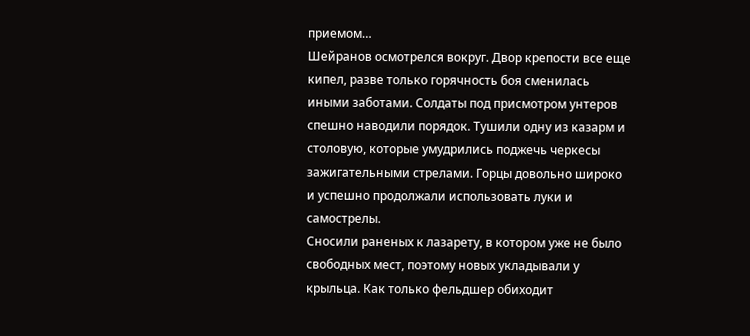приемом…
Шейранов осмотрелся вокруг. Двор крепости все еще кипел, разве только горячность боя сменилась иными заботами. Солдаты под присмотром унтеров спешно наводили порядок. Тушили одну из казарм и столовую, которые умудрились поджечь черкесы зажигательными стрелами. Горцы довольно широко и успешно продолжали использовать луки и самострелы.
Сносили раненых к лазарету, в котором уже не было свободных мест, поэтому новых укладывали у крыльца. Как только фельдшер обиходит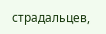страдальцев,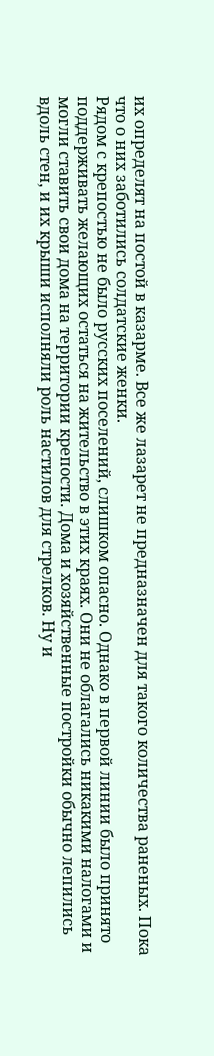их определят на постой в казарме. Все же лазарет не предназначен для такого количества раненых. Пока что о них заботились солдатские женки.
Рядом с крепостью не было русских поселений, слишком опасно. Однако в первой линии было принято поддерживать желающих остаться на жительство в этих краях. Они не облагались никакими налогами и могли ставить свои дома на территории крепости. Дома и хозяйственные постройки обычно лепились вдоль стен, и их крыши исполняли роль настилов для стрелков. Ну и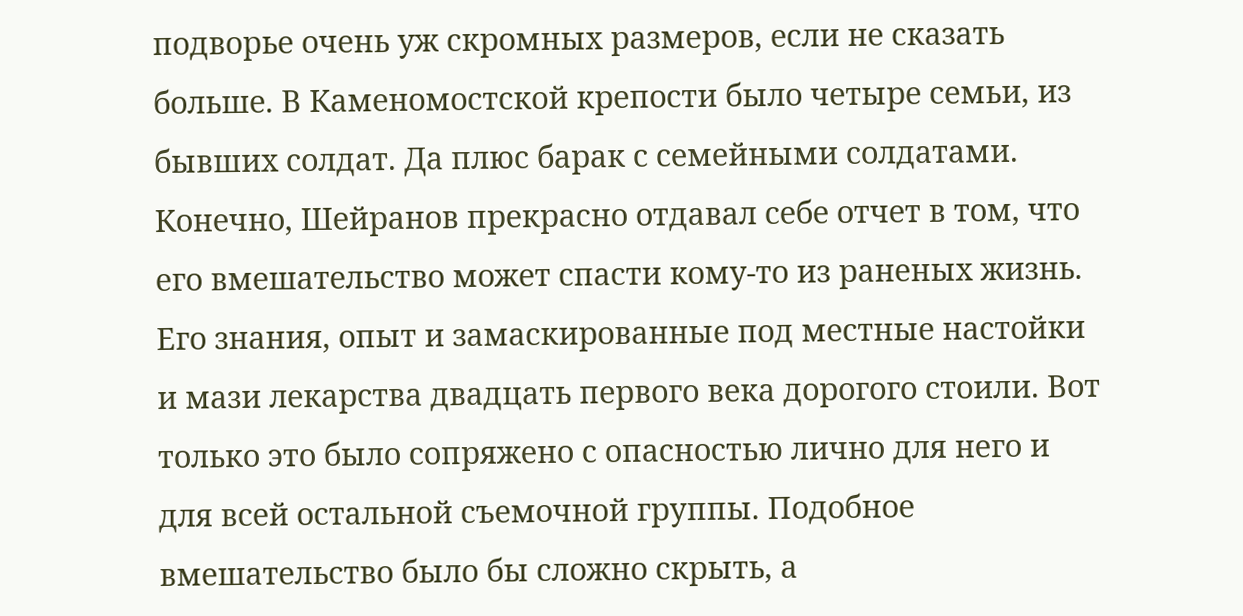подворье очень уж скромных размеров, если не сказать больше. В Каменомостской крепости было четыре семьи, из бывших солдат. Да плюс барак с семейными солдатами.
Конечно, Шейранов прекрасно отдавал себе отчет в том, что его вмешательство может спасти кому-то из раненых жизнь. Его знания, опыт и замаскированные под местные настойки и мази лекарства двадцать первого века дорогого стоили. Вот только это было сопряжено с опасностью лично для него и для всей остальной съемочной группы. Подобное вмешательство было бы сложно скрыть, а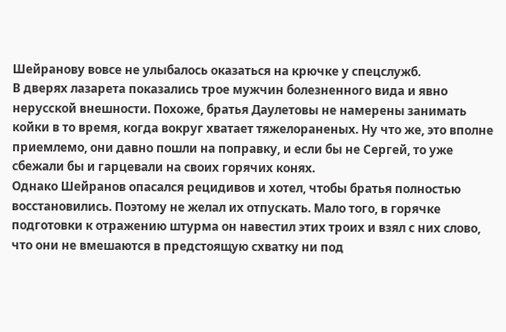Шейранову вовсе не улыбалось оказаться на крючке у спецслужб.
В дверях лазарета показались трое мужчин болезненного вида и явно нерусской внешности. Похоже, братья Даулетовы не намерены занимать койки в то время, когда вокруг хватает тяжелораненых. Ну что же, это вполне приемлемо, они давно пошли на поправку, и если бы не Сергей, то уже сбежали бы и гарцевали на своих горячих конях.
Однако Шейранов опасался рецидивов и хотел, чтобы братья полностью восстановились. Поэтому не желал их отпускать. Мало того, в горячке подготовки к отражению штурма он навестил этих троих и взял с них слово, что они не вмешаются в предстоящую схватку ни под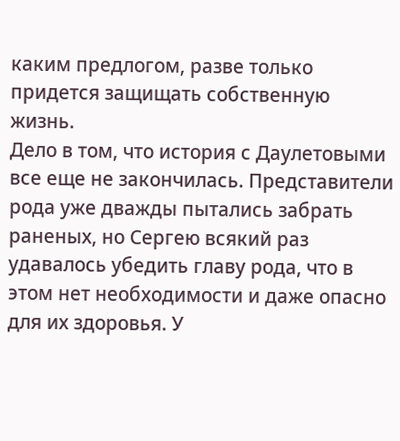каким предлогом, разве только придется защищать собственную жизнь.
Дело в том, что история с Даулетовыми все еще не закончилась. Представители рода уже дважды пытались забрать раненых, но Сергею всякий раз удавалось убедить главу рода, что в этом нет необходимости и даже опасно для их здоровья. У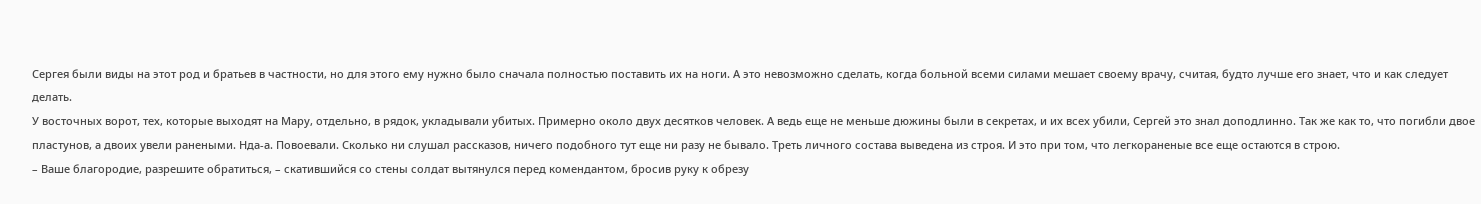Сергея были виды на этот род и братьев в частности, но для этого ему нужно было сначала полностью поставить их на ноги. А это невозможно сделать, когда больной всеми силами мешает своему врачу, считая, будто лучше его знает, что и как следует делать.
У восточных ворот, тех, которые выходят на Мару, отдельно, в рядок, укладывали убитых. Примерно около двух десятков человек. А ведь еще не меньше дюжины были в секретах, и их всех убили, Сергей это знал доподлинно. Так же как то, что погибли двое пластунов, а двоих увели ранеными. Нда-а. Повоевали. Сколько ни слушал рассказов, ничего подобного тут еще ни разу не бывало. Треть личного состава выведена из строя. И это при том, что легкораненые все еще остаются в строю.
– Ваше благородие, разрешите обратиться, – скатившийся со стены солдат вытянулся перед комендантом, бросив руку к обрезу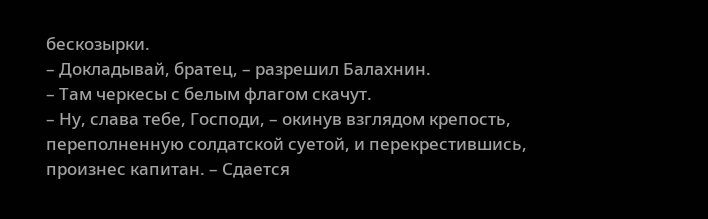бескозырки.
– Докладывай, братец, – разрешил Балахнин.
– Там черкесы с белым флагом скачут.
– Ну, слава тебе, Господи, – окинув взглядом крепость, переполненную солдатской суетой, и перекрестившись, произнес капитан. – Сдается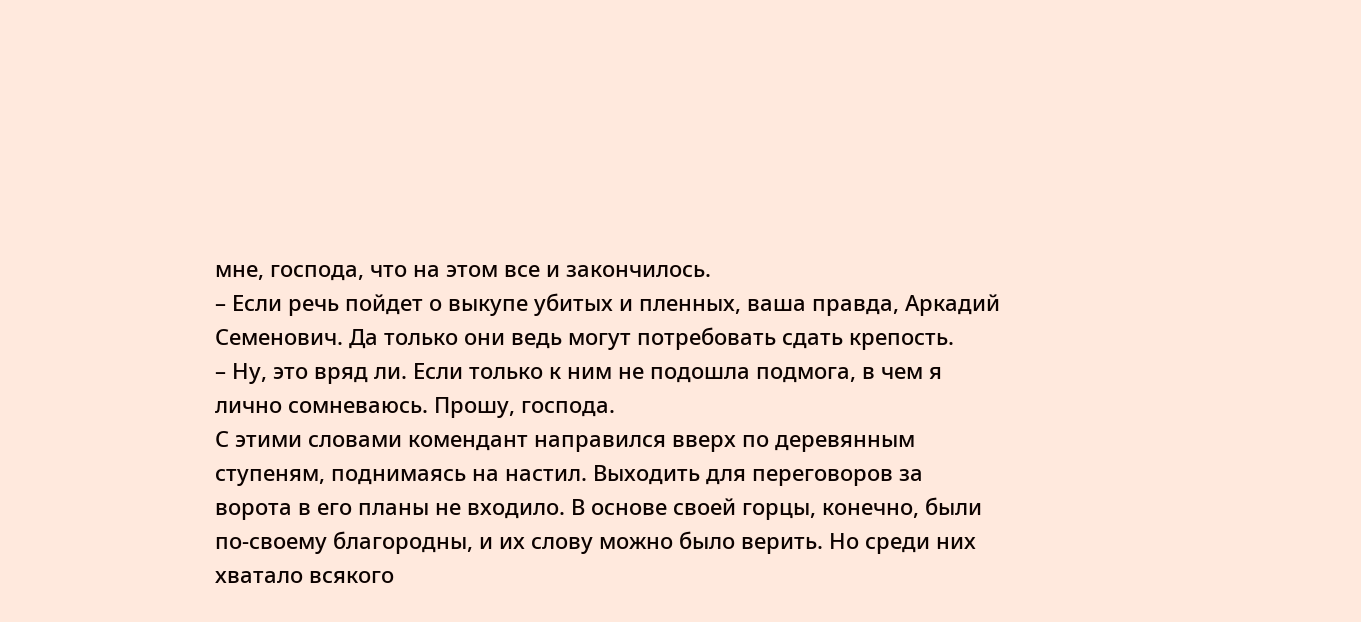мне, господа, что на этом все и закончилось.
– Если речь пойдет о выкупе убитых и пленных, ваша правда, Аркадий Семенович. Да только они ведь могут потребовать сдать крепость.
– Ну, это вряд ли. Если только к ним не подошла подмога, в чем я лично сомневаюсь. Прошу, господа.
С этими словами комендант направился вверх по деревянным ступеням, поднимаясь на настил. Выходить для переговоров за ворота в его планы не входило. В основе своей горцы, конечно, были по-своему благородны, и их слову можно было верить. Но среди них хватало всякого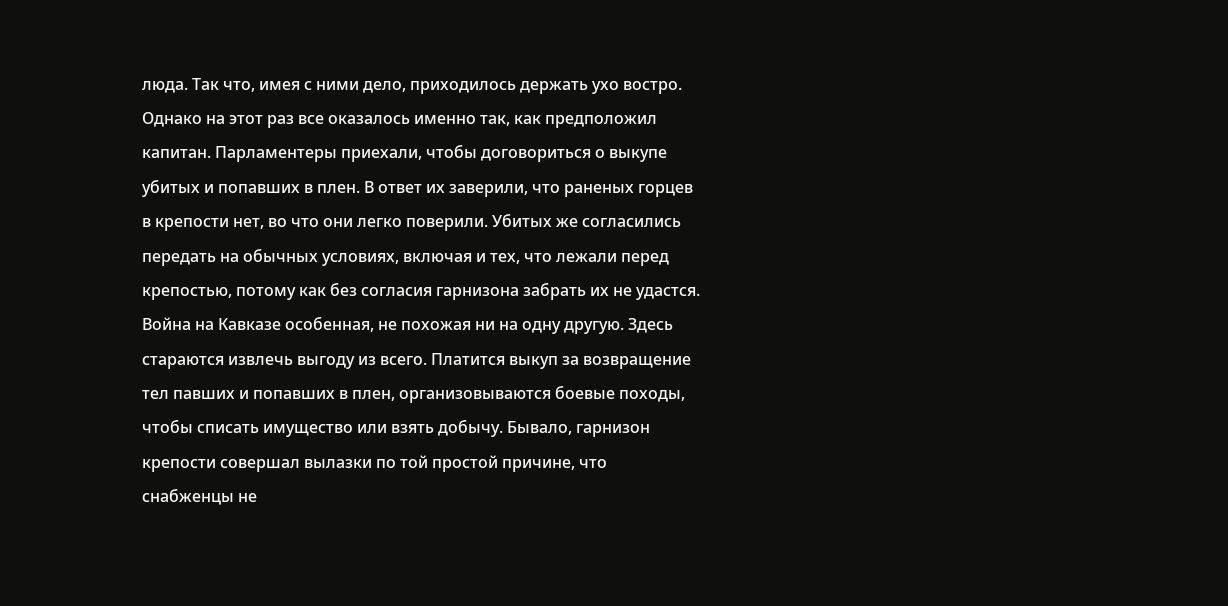люда. Так что, имея с ними дело, приходилось держать ухо востро.
Однако на этот раз все оказалось именно так, как предположил капитан. Парламентеры приехали, чтобы договориться о выкупе убитых и попавших в плен. В ответ их заверили, что раненых горцев в крепости нет, во что они легко поверили. Убитых же согласились передать на обычных условиях, включая и тех, что лежали перед крепостью, потому как без согласия гарнизона забрать их не удастся.
Война на Кавказе особенная, не похожая ни на одну другую. Здесь стараются извлечь выгоду из всего. Платится выкуп за возвращение тел павших и попавших в плен, организовываются боевые походы, чтобы списать имущество или взять добычу. Бывало, гарнизон крепости совершал вылазки по той простой причине, что снабженцы не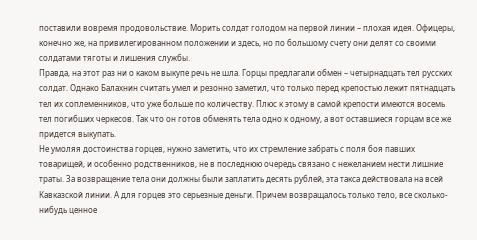поставили вовремя продовольствие. Морить солдат голодом на первой линии – плохая идея. Офицеры, конечно же, на привилегированном положении и здесь, но по большому счету они делят со своими солдатами тяготы и лишения службы.
Правда, на этот раз ни о каком выкупе речь не шла. Горцы предлагали обмен – четырнадцать тел русских солдат. Однако Балахнин считать умел и резонно заметил, что только перед крепостью лежит пятнадцать тел их соплеменников, что уже больше по количеству. Плюс к этому в самой крепости имеются восемь тел погибших черкесов. Так что он готов обменять тела одно к одному, а вот оставшиеся горцам все же придется выкупать.
Не умоляя достоинства горцев, нужно заметить, что их стремление забрать с поля боя павших товарищей, и особенно родственников, не в последнюю очередь связано с нежеланием нести лишние траты. За возвращение тела они должны были заплатить десять рублей, эта такса действовала на всей Кавказской линии. А для горцев это серьезные деньги. Причем возвращалось только тело, все сколько-нибудь ценное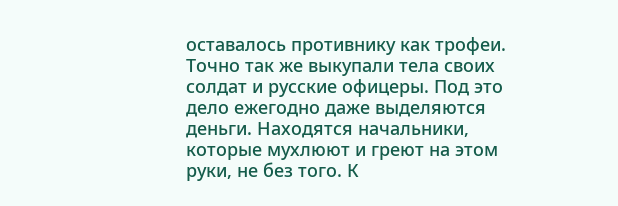оставалось противнику как трофеи.
Точно так же выкупали тела своих солдат и русские офицеры. Под это дело ежегодно даже выделяются деньги. Находятся начальники, которые мухлюют и греют на этом руки, не без того. К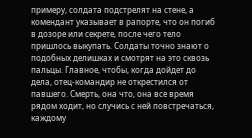примеру, солдата подстрелят на стене, а комендант указывает в рапорте, что он погиб в дозоре или секрете, после чего тело пришлось выкупать. Солдаты точно знают о подобных делишках и смотрят на это сквозь пальцы. Главное, чтобы, когда дойдет до дела, отец-командир не открестился от павшего. Смерть, она что, она все время рядом ходит, но случись с ней повстречаться, каждому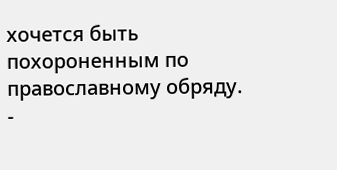хочется быть похороненным по православному обряду.
-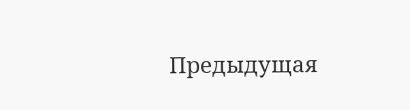Предыдущая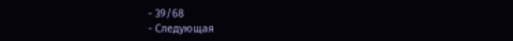- 39/68
- Следующая